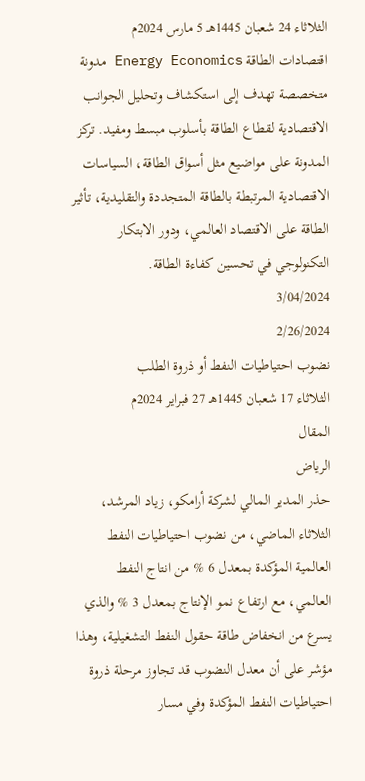الثلاثاء 24 شعبان 1445هـ 5 مارس 2024م
اقتصادات الطاقة Energy Economics مدونة متخصصة تهدف إلى استكشاف وتحليل الجوانب الاقتصادية لقطاع الطاقة بأسلوب مبسط ومفيد. تركز المدونة على مواضيع مثل أسواق الطاقة، السياسات الاقتصادية المرتبطة بالطاقة المتجددة والتقليدية، تأثير الطاقة على الاقتصاد العالمي، ودور الابتكار التكنولوجي في تحسين كفاءة الطاقة.
3/04/2024
2/26/2024
نضوب احتياطيات النفط أو ذروة الطلب
الثلاثاء 17 شعبان 1445هـ 27 فبراير 2024م
المقال
الرياض
حذر المدير المالي لشركة أرامكو، زياد المرشد، الثلاثاء الماضي، من نضوب احتياطيات النفط العالمية المؤكدة بمعدل 6 % من انتاج النفط العالمي، مع ارتفاع نمو الإنتاج بمعدل 3 % والذي يسرع من انخفاض طاقة حقول النفط التشغيلية، وهذا مؤشر على أن معدل النضوب قد تجاوز مرحلة ذروة احتياطيات النفط المؤكدة وفي مسار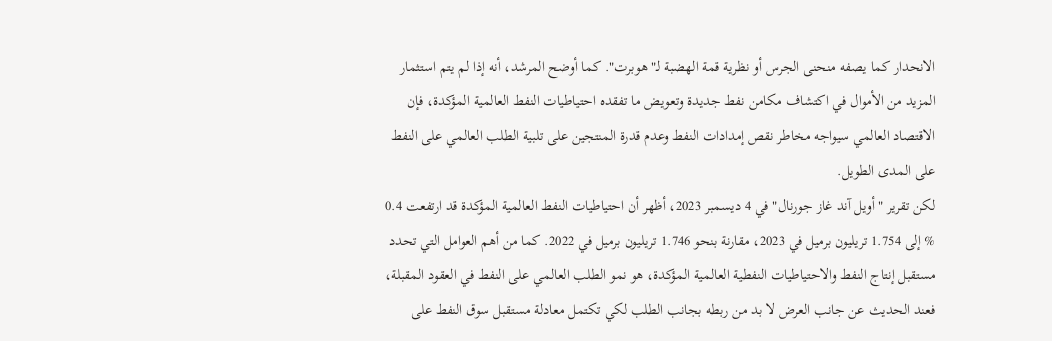الانحدار كما يصفه منحنى الجرس أو نظرية قمة الهضبة لـ"هوبرت". كما أوضح المرشد، أنه إذا لم يتم استثمار المزيد من الأموال في اكتشاف مكامن نفط جديدة وتعويض ما تفقده احتياطيات النفط العالمية المؤكدة، فإن الاقتصاد العالمي سيواجه مخاطر نقص إمدادات النفط وعدم قدرة المنتجين على تلبية الطلب العالمي على النفط على المدى الطويل.
لكن تقرير "أويل آند غاز جورنال" في 4 ديسمبر 2023، أظهر أن احتياطيات النفط العالمية المؤكدة قد ارتفعت 0.4 % إلى 1.754 تريليون برميل في 2023، مقارنة بنحو 1.746 تريليون برميل في 2022. كما من أهم العوامل التي تحدد مستقبل إنتاج النفط والاحتياطيات النفطية العالمية المؤكدة، هو نمو الطلب العالمي على النفط في العقود المقبلة، فعند الحديث عن جانب العرض لا بد من ربطه بجانب الطلب لكي تكتمل معادلة مستقبل سوق النفط على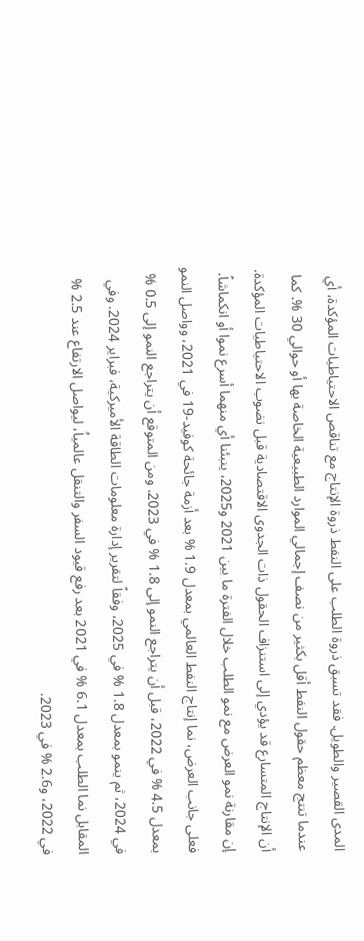المدى القصير والطويل. فقد تسبق ذروة الطلب على النفط ذروة الإنتاج مع تناقص الاحتياطيات المؤكدة، أي عندما تنتج معظم حقول النفط أقل بكثير من نصف إجمالي الموارد الطبيعية الخاصة بها أو حوالي 30 %. كما أن الإنتاج المتسارع قد يؤدي إلى استنزاف الحقول ذات الجدوى الاقتصادية قبل نضوب الاحتياطيات المؤكدة.
إن مقارنة نمو العرض مع نمو الطلب خلال الفترة ما بين 2021 و2025، ينبئنا أي منهما أسرع نموا أو انكماشاً. فعلى جانب العرض، نما إنتاج النفط العالمي بمعدل 1.9 % بعد أزمة جائحة كوفيد-19 في 2021، وواصل النمو بمعدل 4.5 % في 2022، قبل أن يتراجع النمو إلى 1.8 % في 2023. ومن المتوقع أن يتراجع النمو إلى 0.5 % في 2024، ثم ينمو بمعدل 1.8 % في 2025، وفقاً لتقرير إدارة معلومات الطاقة الأميركية، فبراير 2024. وفي المقابل نما الطلب بمعدل 6.1 % في 2021 بعد رفع قيود السفر والتنقل عالمياُ، ليواصل الارتفاع عند 2.5 % في 2022، و2.6 % في 2023.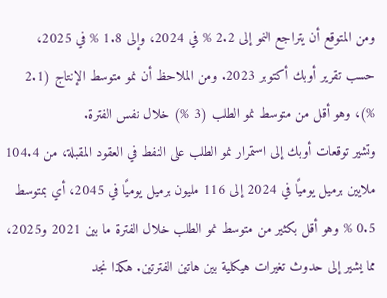ومن المتوقع أن يتراجع النمو إلى 2.2 % في 2024، وإلى 1.8 % في 2025، حسب تقرير أوبك أكتوبر 2023. ومن الملاحظ أن نمو متوسط الإنتاج (2.1 %)، وهو أقل من متوسط نمو الطلب (3 %) خلال نفس الفترة.
وتشير توقعات أوبك إلى استمرار نمو الطلب على النفط في العقود المقبلة، من 104.4 ملايين برميل يوميًا في 2024 إلى 116 مليون برميل يوميًا في 2045، أي بمتوسط 0.5 % وهو أقل بكثير من متوسط نمو الطلب خلال الفترة ما بين 2021 و2025، مما يشير إلى حدوث تغيرات هيكلية بين هاتين الفترتين. هكذا نجد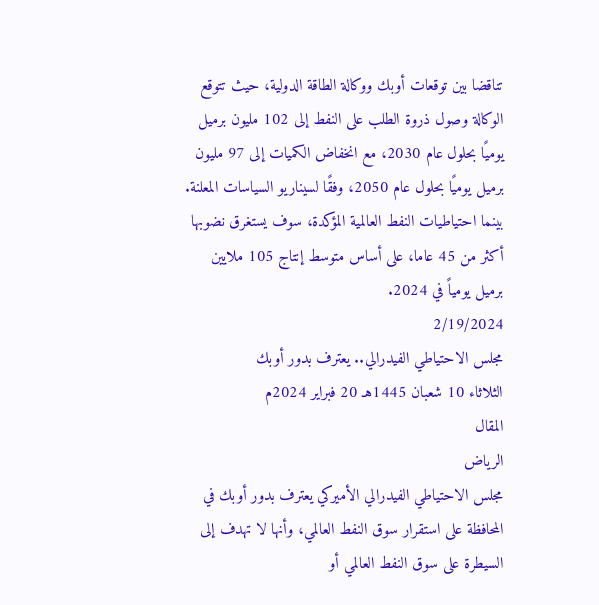تناقضا بين توقعات أوبك ووكالة الطاقة الدولية، حيث تتوقع الوكالة وصول ذروة الطلب على النفط إلى 102 مليون برميل يوميًا بحلول عام 2030، مع انخفاض الكميات إلى 97 مليون برميل يوميًا بحلول عام 2050، وفقًا لسيناريو السياسات المعلنة. بينما احتياطيات النفط العالمية المؤكدة، سوف يستغرق نضوبها أكثر من 45 عاما، على أساس متوسط إنتاج 105 ملايين برميل يومياً في 2024.
2/19/2024
مجلس الاحتياطي الفيدرالي.. يعترف بدور أوبك
الثلاثاء 10 شعبان 1445هـ 20 فبراير 2024م
المقال
الرياض
مجلس الاحتياطي الفيدرالي الأميركي يعترف بدور أوبك في المحافظة على استقرار سوق النفط العالمي، وأنها لا تهدف إلى السيطرة على سوق النفط العالمي أو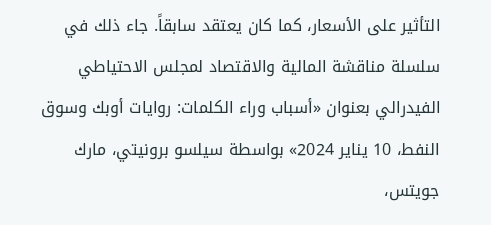التأثير على الأسعار، كما كان يعتقد سابقاً. جاء ذلك في سلسلة مناقشة المالية والاقتصاد لمجلس الاحتياطي الفيدرالي بعنوان «أسباب وراء الكلمات: روايات أوبك وسوق النفط، 10 يناير 2024» بواسطة سيلسو برونيتي، مارك جويتس،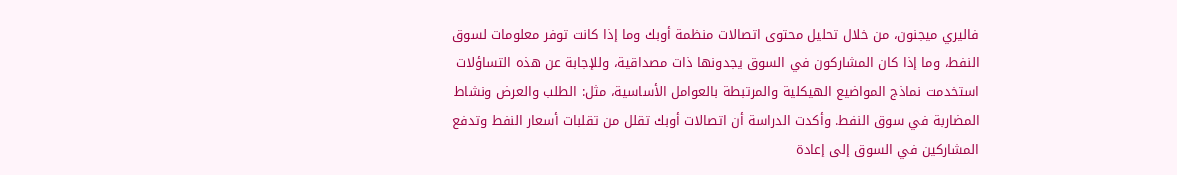فاليري ميجنون، من خلال تحليل محتوى اتصالات منظمة أوبك وما إذا كانت توفر معلومات لسوق النفط، وما إذا كان المشاركون في السوق يجدونها ذات مصداقية، وللإجابة عن هذه التساؤلات استخدمت نماذج المواضيع الهيكلية والمرتبطة بالعوامل الأساسية، مثل: الطلب والعرض ونشاط المضاربة في سوق النفط. وأكدت الدراسة أن اتصالات أوبك تقلل من تقلبات أسعار النفط وتدفع المشاركين في السوق إلى إعادة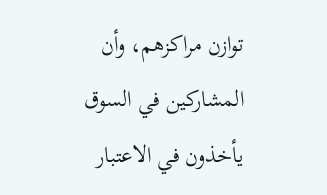توازن مراكزهم، وأن المشاركين في السوق يأخذون في الاعتبار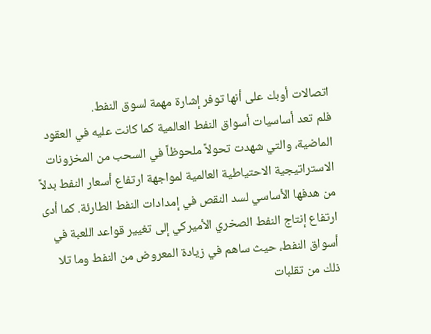اتصالات أوبك على أنها توفر إشارة مهمة لسوق النفط.
فلم تعد أساسيات أسواق النفط العالمية كما كانت عليه في العقود الماضية، والتي شهدت تحولاً ملحوظاً في السحب من المخزونات الاستراتيجية الاحتياطية العالمية لمواجهة ارتفاع أسعار النفط بدلاً من هدفها الأساسي لسد النقص في إمدادات النفط الطارئة. كما أدى ارتفاع إنتاج النفط الصخري الأميركي إلى تغيير قواعد اللعبة في أسواق النفط، حيث ساهم في زيادة المعروض من النفط وما تلا ذلك من تقلبات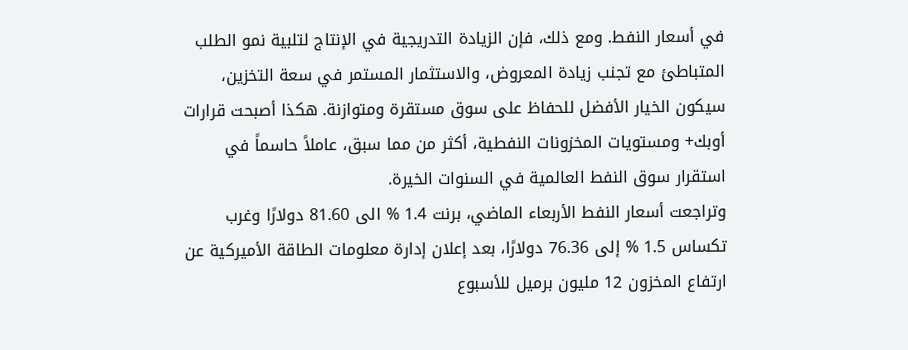في أسعار النفط. ومع ذلك، فإن الزيادة التدريجية في الإنتاج لتلبية نمو الطلب المتباطئ مع تجنب زيادة المعروض، والاستثمار المستمر في سعة التخزين، سيكون الخيار الأفضل للحفاظ على سوق مستقرة ومتوازنة. هكذا أصبحت قرارات أوبك+ ومستويات المخزونات النفطية، أكثر من مما سبق، عاملاً حاسماً في استقرار سوق النفط العالمية في السنوات الخيرة.
وتراجعت أسعار النفط الأربعاء الماضي، برنت 1.4 % الى 81.60 دولارًا وغرب تكساس 1.5 % إلى 76.36 دولارًا، بعد إعلان إدارة معلومات الطاقة الأميركية عن ارتفاع المخزون 12 مليون برميل للأسبوع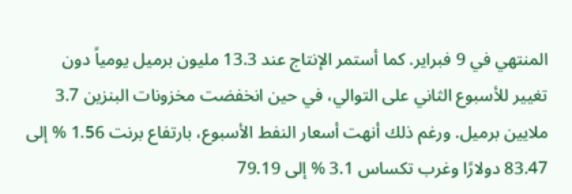المنتهي في 9 فبراير. كما أستمر الإنتاج عند 13.3 مليون برميل يومياً دون تغيير للأسبوع الثاني على التوالي، في حين انخفضت مخزونات البنزين 3.7 ملايين برميل. ورغم ذلك أنهت أسعار النفط الأسبوع، بارتفاع برنت 1.56 % إلى 83.47 دولارًا وغرب تكساس 3.1 % إلى 79.19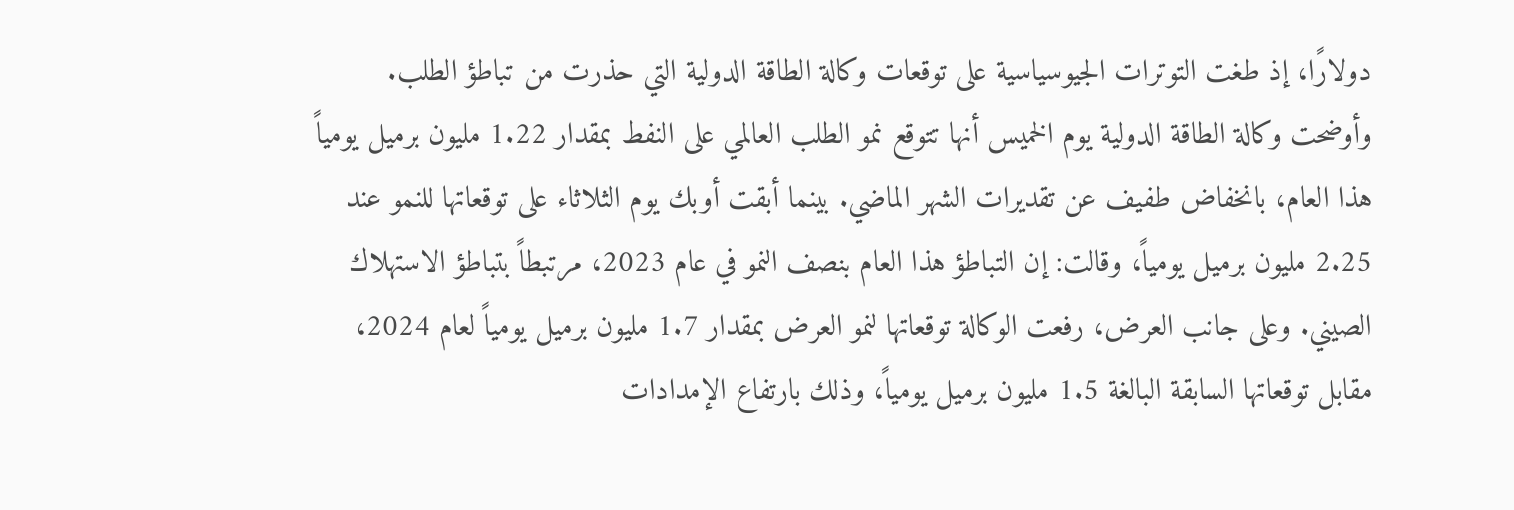دولارًا، إذ طغت التوترات الجيوسياسية على توقعات وكالة الطاقة الدولية التي حذرت من تباطؤ الطلب.
وأوضحت وكالة الطاقة الدولية يوم الخميس أنها تتوقع نمو الطلب العالمي على النفط بمقدار 1.22 مليون برميل يومياً هذا العام، بانخفاض طفيف عن تقديرات الشهر الماضي. بينما أبقت أوبك يوم الثلاثاء على توقعاتها للنمو عند 2.25 مليون برميل يومياً، وقالت: إن التباطؤ هذا العام بنصف النمو في عام 2023، مرتبطاً بتباطؤ الاستهلاك الصيني. وعلى جانب العرض، رفعت الوكالة توقعاتها لنمو العرض بمقدار 1.7 مليون برميل يومياً لعام 2024، مقابل توقعاتها السابقة البالغة 1.5 مليون برميل يومياً، وذلك بارتفاع الإمدادات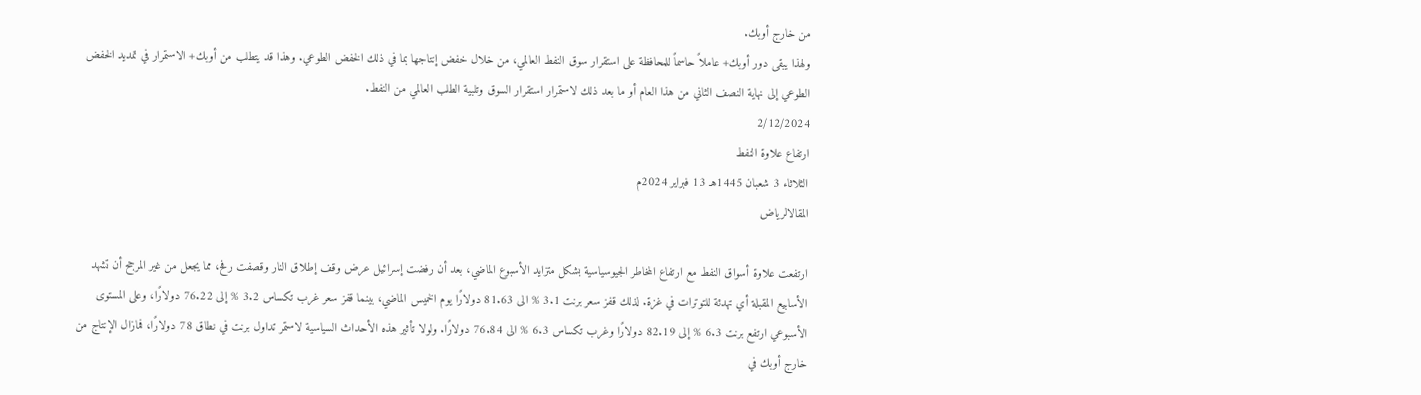من خارج أوبك.
ولهذا يبقى دور أوبك+ عاملاً حاسماً للمحافظة على استقرار سوق النفط العالمي، من خلال خفض إنتاجها بما في ذلك الخفض الطوعي. وهذا قد يتطلب من أوبك+ الاستمرار في تمديد الخفض الطوعي إلى نهاية النصف الثاني من هذا العام أو ما بعد ذلك لاستمرار استقرار السوق وتلبية الطلب العالمي من النفط.
2/12/2024
ارتفاع علاوة النفط
الثلاثاء 3 شعبان 1445هـ 13 فبراير 2024م
المقالالرياض

ارتفعت علاوة أسواق النفط مع ارتفاع المخاطر الجيوسياسية بشكل متزايد الأسبوع الماضي، بعد أن رفضت إسرائيل عرض وقف إطلاق النار وقصفت رفح، مما يجعل من غير المرجح أن تشهد الأسابيع المقبلة أي تهدئة للتوترات في غزة. لذلك قفز سعر برنت 3.1 % الى 81.63 دولارًا يوم الخميس الماضي، بينما قفز سعر غرب تكساس 3.2 % إلى 76.22 دولارًا، وعلى المستوى الأسبوعي ارتفع برنت 6.3 % إلى 82.19 دولارًا وغرب تكساس 6.3 % الى 76.84 دولارًا. ولولا تأثير هذه الأحداث السياسية لاستمر تداول برنت في نطاق 78 دولارًا، فمازال الإنتاج من خارج أوبك في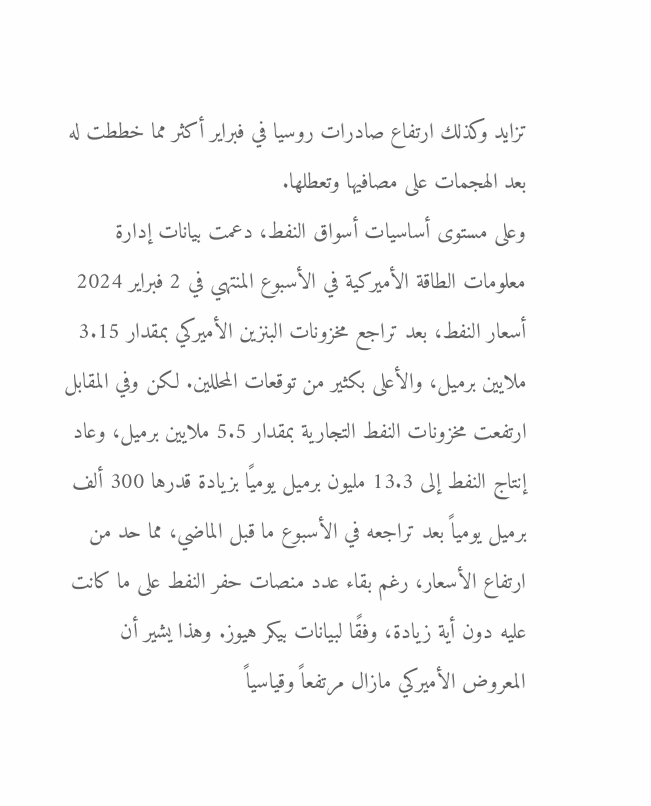تزايد وكذلك ارتفاع صادرات روسيا في فبراير أكثر مما خططت له بعد الهجمات على مصافيها وتعطلها.
وعلى مستوى أساسيات أسواق النفط، دعمت بيانات إدارة معلومات الطاقة الأميركية في الأسبوع المنتهي في 2 فبراير 2024 أسعار النفط، بعد تراجع مخزونات البنزين الأميركي بمقدار 3.15 ملايين برميل، والأعلى بكثير من توقعات المحللين. لكن وفي المقابل ارتفعت مخزونات النفط التجارية بمقدار 5.5 ملايين برميل، وعاد إنتاج النفط إلى 13.3 مليون برميل يوميًا بزيادة قدرها 300 ألف برميل يومياً بعد تراجعه في الأسبوع ما قبل الماضي، مما حد من ارتفاع الأسعار، رغم بقاء عدد منصات حفر النفط على ما كانت عليه دون أية زيادة، وفقًا لبيانات بيكر هيوز. وهذا يشير أن المعروض الأميركي مازال مرتفعاً وقياسياً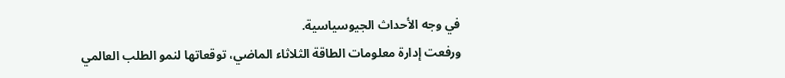في وجه الأحداث الجيوسياسية.
ورفعت إدارة معلومات الطاقة الثلاثاء الماضي، توقعاتها لنمو الطلب العالمي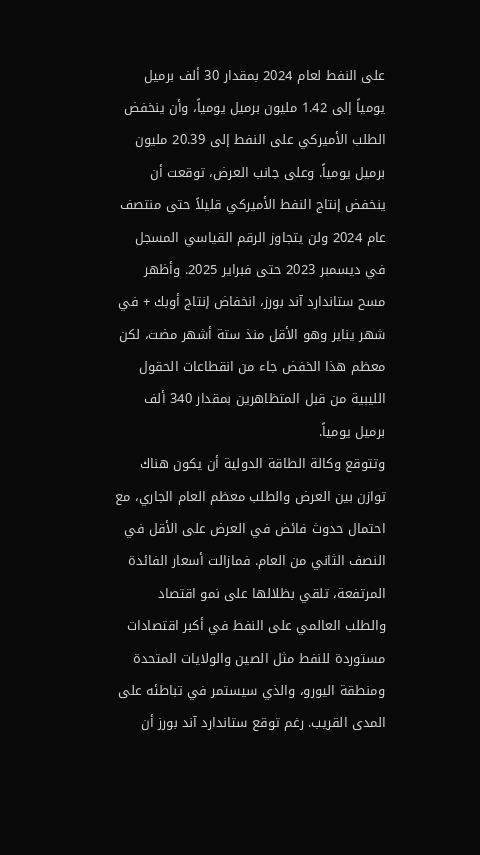على النفط لعام 2024 بمقدار 30 ألف برميل يومياً إلى 1.42 مليون برميل يومياً، وأن ينخفض الطلب الأميركي على النفط إلى 20.39 مليون برميل يومياً. وعلى جانب العرض، توقعت أن ينخفض إنتاج النفط الأميركي قليلاً حتى منتصف عام 2024 ولن يتجاوز الرقم القياسي المسجل في ديسمبر 2023 حتى فبراير 2025. وأظهر مسح ستاندارد آند بورز، انخفاض إنتاج أوبك + في شهر يناير وهو الأقل منذ ستة أشهر مضت، لكن معظم هذا الخفض جاء من انقطاعات الحقول الليبية من قبل المتظاهرين بمقدار 340 ألف برميل يومياً.
وتتوقع وكالة الطاقة الدولية أن يكون هناك توازن بين العرض والطلب معظم العام الجاري، مع احتمال حدوث فائض في العرض على الأقل في النصف الثاني من العام. فمازالت أسعار الفائدة المرتفعة، تلقي بظلالها على نمو اقتصاد والطلب العالمي على النفط في أكبر اقتصادات مستوردة للنفط مثل الصين والولايات المتحدة ومنطقة اليورو، والذي سيستمر في تباطئه على المدى القريب. رغم توقع ستاندارد آند بورز أن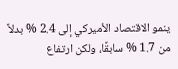ينمو الاقتصاد الأميركي إلى 2.4 % بدلاً من 1.7 % سابقًا، ولكن ارتفاع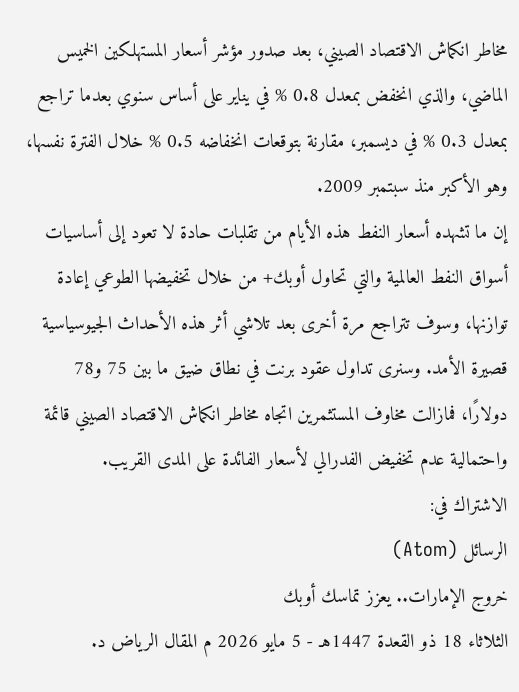مخاطر انكماش الاقتصاد الصيني، بعد صدور مؤشر أسعار المستهلكين الخميس الماضي، والذي انخفض بمعدل 0.8 % في يناير على أساس سنوي بعدما تراجع بمعدل 0.3 % في ديسمبر، مقارنة بتوقعات انخفاضه 0.5 % خلال الفترة نفسها، وهو الأكبر منذ سبتمبر 2009.
إن ما تشهده أسعار النفط هذه الأيام من تقلبات حادة لا تعود إلى أساسيات أسواق النفط العالمية والتي تحاول أوبك+ من خلال تخفيضها الطوعي إعادة توازنها، وسوف تتراجع مرة أخرى بعد تلاشي أثر هذه الأحداث الجيوسياسية قصيرة الأمد. وسنرى تداول عقود برنت في نطاق ضيق ما بين 75 و78 دولارًا، فمازالت مخاوف المستثمرين اتجاه مخاطر انكماش الاقتصاد الصيني قائمة واحتمالية عدم تخفيض الفدرالي لأسعار الفائدة على المدى القريب.
الاشتراك في:
الرسائل (Atom)
خروج الإمارات.. يعزز تماسك أوبك
الثلاثاء 18 ذو القعدة 1447هـ - 5 مايو 2026 م المقال الرياض د.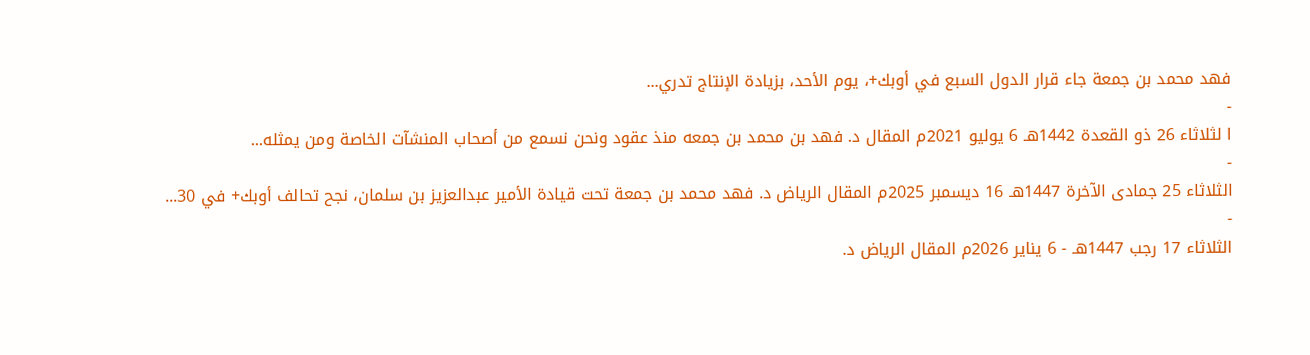فهد محمد بن جمعة جاء قرار الدول السبع في أوبك+، يوم الأحد، بزيادة الإنتاج تدري...
-
ا لثلاثاء 26 ذو القعدة 1442هـ 6 يوليو 2021م المقال د. فهد بن محمد بن جمعه منذ عقود ونحن نسمع من أصحاب المنشآت الخاصة ومن يمثله...
-
الثلاثاء 25 جمادى الآخرة 1447هـ 16 ديسمبر 2025م المقال الرياض د. فهد محمد بن جمعة تحت قيادة الأمير عبدالعزيز بن سلمان، نجح تحالف أوبك+ في 30...
-
الثلاثاء 17 رجب 1447هـ - 6 يناير 2026م المقال الرياض د.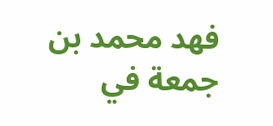فهد محمد بن جمعة في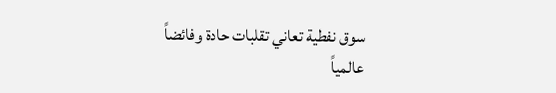سوق نفطية تعاني تقلبات حادة وفائضاً عالمياً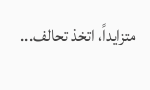متزايداً، اتخذ تحالف...